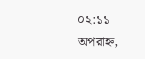০২:১১ অপরাহ্ন,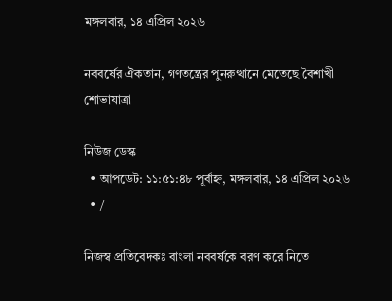মঙ্গলবার, ১৪ এপ্রিল ২০২৬

নববর্ষের ঐকতান, গণতন্ত্রের পুনরুত্থানে মেতেছে বৈশাখী শোভাযাত্রা

নিউজ ডেস্ক
  • আপডেট: ১১:৫১:৪৮ পূর্বাহ্ন, মঙ্গলবার, ১৪ এপ্রিল ২০২৬
  • /

নিজস্ব প্রতিবেদকঃ বাংলা নববর্ষকে বরণ করে নিতে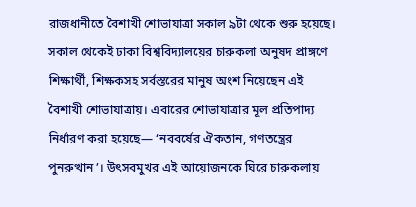রাজধানীতে বৈশাখী শোভাযাত্রা সকাল ৯টা থেকে শুরু হয়েছে। সকাল থেকেই ঢাকা বিশ্ববিদ্যালয়ের চারুকলা অনুষদ প্রাঙ্গণে শিক্ষার্থী, শিক্ষকসহ সর্বস্তরের মানুষ অংশ নিয়েছেন এই বৈশাখী শোভাযাত্রায়। এবারের শোভাযাত্রার মূল প্রতিপাদ্য নির্ধারণ করা হয়েছে— ‘নববর্ষের ঐকতান, গণতন্ত্রের পুনরুত্থান’। উৎসবমুখর এই আয়োজনকে ঘিরে চারুকলায়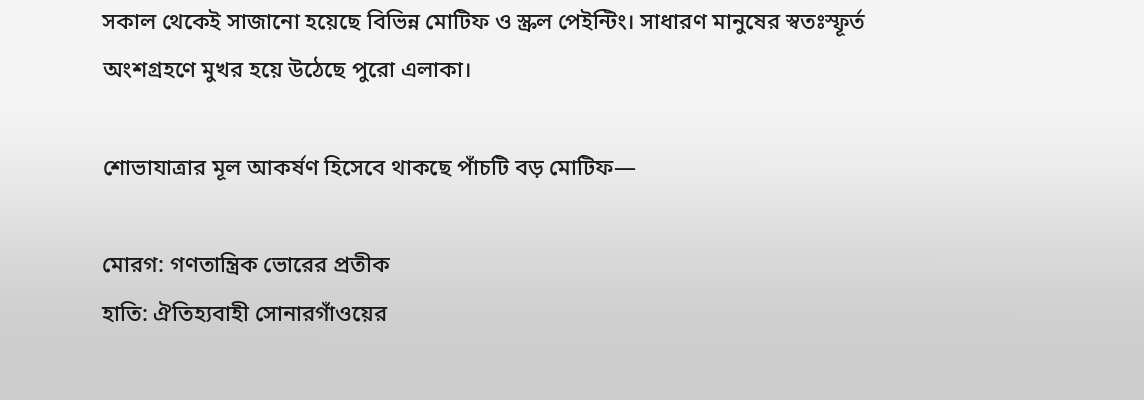সকাল থেকেই সাজানো হয়েছে বিভিন্ন মোটিফ ও স্ক্রল পেইন্টিং। সাধারণ মানুষের স্বতঃস্ফূর্ত অংশগ্রহণে মুখর হয়ে উঠেছে পুরো এলাকা।

শোভাযাত্রার মূল আকর্ষণ হিসেবে থাকছে পাঁচটি বড় মোটিফ—

মোরগ: গণতান্ত্রিক ভোরের প্রতীক
হাতি: ঐতিহ্যবাহী সোনারগাঁওয়ের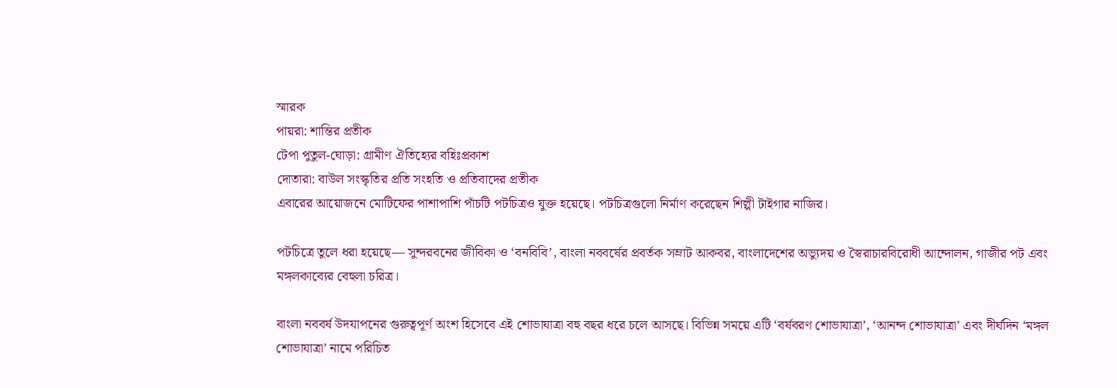স্মারক
পায়রা: শান্তির প্রতীক
টেপা পুতুল-ঘোড়া: গ্রামীণ ঐতিহ্যের বহিঃপ্রকাশ
দোতারা: বাউল সংস্কৃতির প্রতি সংহতি ও প্রতিবাদের প্রতীক
এবারের আয়োজনে মোটিফের পাশাপাশি পাঁচটি পটচিত্রও যুক্ত হয়েছে। পটচিত্রগুলো নির্মাণ করেছেন শিল্পী টাইগার নাজির।

পটচিত্রে তুলে ধরা হয়েছে— সুন্দরবনের জীবিকা ও ‘বনবিবি’, বাংলা নববর্ষের প্রবর্তক সম্রাট আকবর, বাংলাদেশের অভ্যুদয় ও স্বৈরাচারবিরোধী আন্দোলন, গাজীর পট এবং মঙ্গলকাব্যের বেহুলা চরিত্র।

বাংলা নববর্ষ উদযাপনের গুরুত্বপূর্ণ অংশ হিসেবে এই শোভাযাত্রা বহু বছর ধরে চলে আসছে। বিভিন্ন সময়ে এটি ‘বর্ষবরণ শোভাযাত্রা’, ‘আনন্দ শোভাযাত্রা’ এবং দীর্ঘদিন ‘মঙ্গল শোভাযাত্রা’ নামে পরিচিত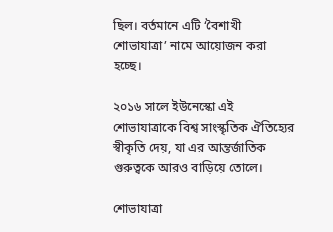ছিল। বর্তমানে এটি ‘বৈশাখী শোভাযাত্রা’ নামে আয়োজন করা হচ্ছে।

২০১৬ সালে ইউনেস্কো এই শোভাযাত্রাকে বিশ্ব সাংস্কৃতিক ঐতিহ্যের স্বীকৃতি দেয়, যা এর আন্তর্জাতিক গুরুত্বকে আরও বাড়িয়ে তোলে।

শোভাযাত্রা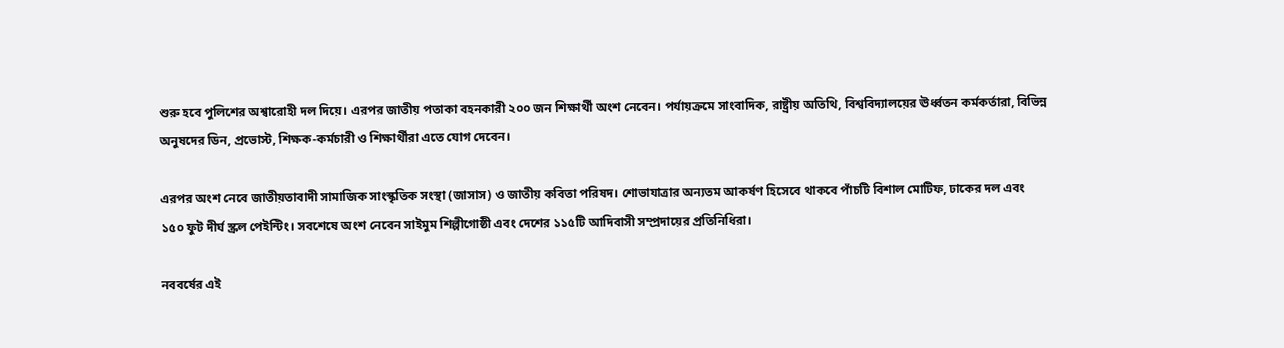শুরু হবে পুলিশের অশ্বারোহী দল দিয়ে। এরপর জাতীয় পতাকা বহনকারী ২০০ জন শিক্ষার্থী অংশ নেবেন। পর্যায়ক্রমে সাংবাদিক, রাষ্ট্রীয় অতিথি, বিশ্ববিদ্যালয়ের ঊর্ধ্বতন কর্মকর্তারা, বিভিন্ন অনুষদের ডিন, প্রভোস্ট, শিক্ষক-কর্মচারী ও শিক্ষার্থীরা এতে যোগ দেবেন।

এরপর অংশ নেবে জাতীয়তাবাদী সামাজিক সাংস্কৃতিক সংস্থা (জাসাস) ও জাতীয় কবিতা পরিষদ। শোভাযাত্রার অন্যতম আকর্ষণ হিসেবে থাকবে পাঁচটি বিশাল মোটিফ, ঢাকের দল এবং ১৫০ ফুট দীর্ঘ স্ক্রল পেইন্টিং। সবশেষে অংশ নেবেন সাইমুম শিল্পীগোষ্ঠী এবং দেশের ১১৫টি আদিবাসী সম্প্রদায়ের প্রতিনিধিরা।

নববর্ষের এই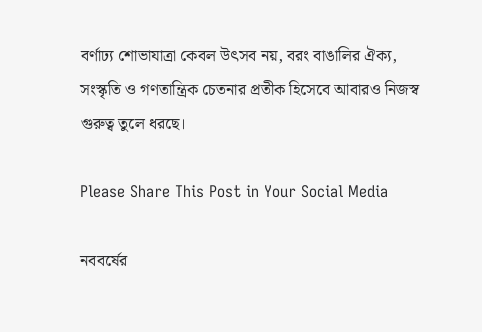বর্ণাঢ্য শোভাযাত্রা কেবল উৎসব নয়, বরং বাঙালির ঐক্য, সংস্কৃতি ও গণতান্ত্রিক চেতনার প্রতীক হিসেবে আবারও নিজস্ব গুরুত্ব তুলে ধরছে।

Please Share This Post in Your Social Media

নববর্ষের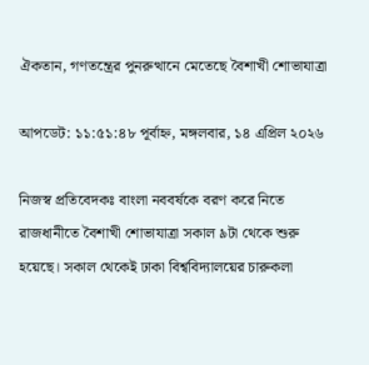ঐকতান, গণতন্ত্রের পুনরুত্থানে মেতেছে বৈশাখী শোভাযাত্রা

আপডেট: ১১:৫১:৪৮ পূর্বাহ্ন, মঙ্গলবার, ১৪ এপ্রিল ২০২৬

নিজস্ব প্রতিবেদকঃ বাংলা নববর্ষকে বরণ করে নিতে রাজধানীতে বৈশাখী শোভাযাত্রা সকাল ৯টা থেকে শুরু হয়েছে। সকাল থেকেই ঢাকা বিশ্ববিদ্যালয়ের চারুকলা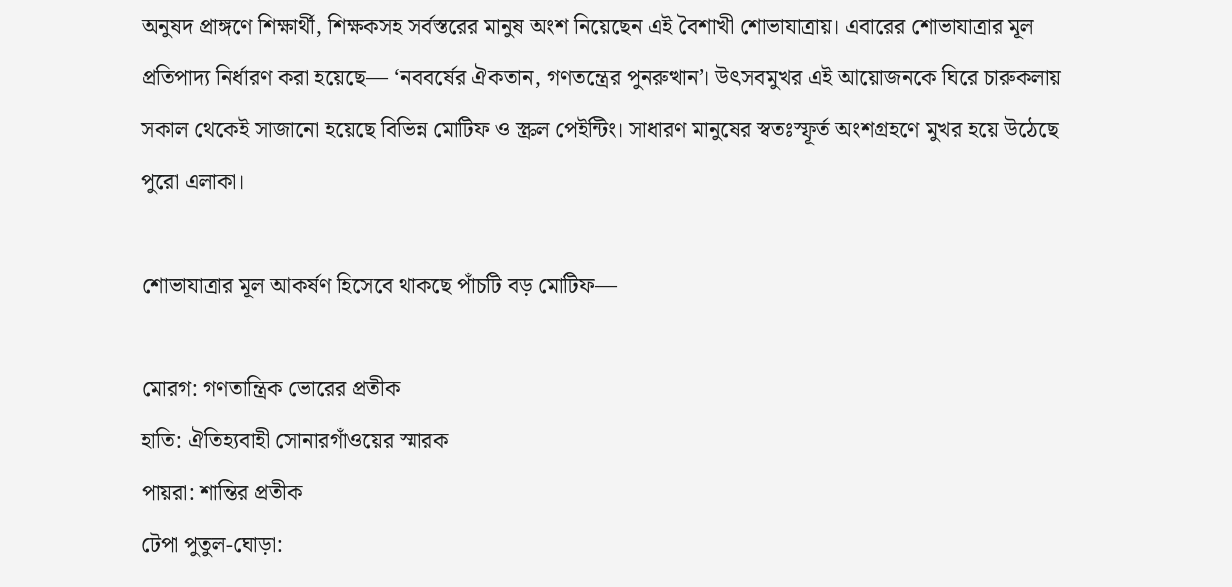অনুষদ প্রাঙ্গণে শিক্ষার্থী, শিক্ষকসহ সর্বস্তরের মানুষ অংশ নিয়েছেন এই বৈশাখী শোভাযাত্রায়। এবারের শোভাযাত্রার মূল প্রতিপাদ্য নির্ধারণ করা হয়েছে— ‘নববর্ষের ঐকতান, গণতন্ত্রের পুনরুত্থান’। উৎসবমুখর এই আয়োজনকে ঘিরে চারুকলায় সকাল থেকেই সাজানো হয়েছে বিভিন্ন মোটিফ ও স্ক্রল পেইন্টিং। সাধারণ মানুষের স্বতঃস্ফূর্ত অংশগ্রহণে মুখর হয়ে উঠেছে পুরো এলাকা।

শোভাযাত্রার মূল আকর্ষণ হিসেবে থাকছে পাঁচটি বড় মোটিফ—

মোরগ: গণতান্ত্রিক ভোরের প্রতীক
হাতি: ঐতিহ্যবাহী সোনারগাঁওয়ের স্মারক
পায়রা: শান্তির প্রতীক
টেপা পুতুল-ঘোড়া: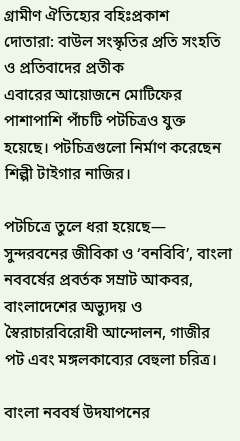গ্রামীণ ঐতিহ্যের বহিঃপ্রকাশ
দোতারা: বাউল সংস্কৃতির প্রতি সংহতি ও প্রতিবাদের প্রতীক
এবারের আয়োজনে মোটিফের পাশাপাশি পাঁচটি পটচিত্রও যুক্ত হয়েছে। পটচিত্রগুলো নির্মাণ করেছেন শিল্পী টাইগার নাজির।

পটচিত্রে তুলে ধরা হয়েছে— সুন্দরবনের জীবিকা ও ‘বনবিবি’, বাংলা নববর্ষের প্রবর্তক সম্রাট আকবর, বাংলাদেশের অভ্যুদয় ও স্বৈরাচারবিরোধী আন্দোলন, গাজীর পট এবং মঙ্গলকাব্যের বেহুলা চরিত্র।

বাংলা নববর্ষ উদযাপনের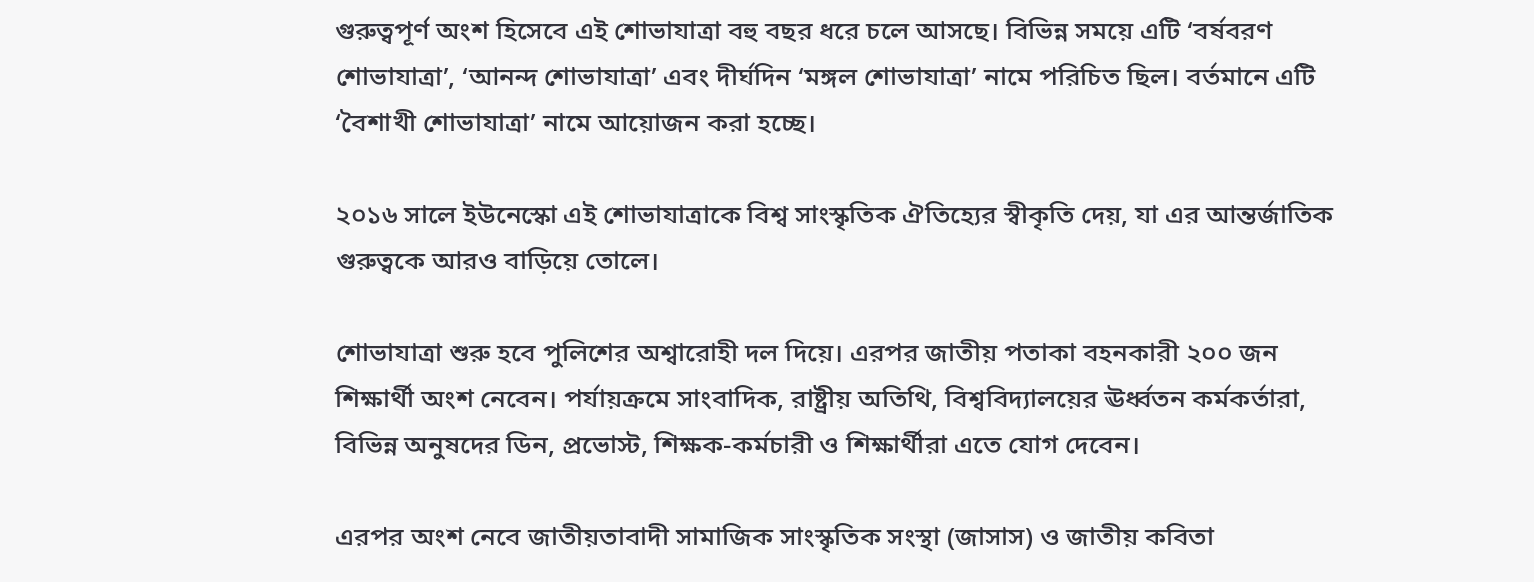গুরুত্বপূর্ণ অংশ হিসেবে এই শোভাযাত্রা বহু বছর ধরে চলে আসছে। বিভিন্ন সময়ে এটি ‘বর্ষবরণ শোভাযাত্রা’, ‘আনন্দ শোভাযাত্রা’ এবং দীর্ঘদিন ‘মঙ্গল শোভাযাত্রা’ নামে পরিচিত ছিল। বর্তমানে এটি ‘বৈশাখী শোভাযাত্রা’ নামে আয়োজন করা হচ্ছে।

২০১৬ সালে ইউনেস্কো এই শোভাযাত্রাকে বিশ্ব সাংস্কৃতিক ঐতিহ্যের স্বীকৃতি দেয়, যা এর আন্তর্জাতিক গুরুত্বকে আরও বাড়িয়ে তোলে।

শোভাযাত্রা শুরু হবে পুলিশের অশ্বারোহী দল দিয়ে। এরপর জাতীয় পতাকা বহনকারী ২০০ জন শিক্ষার্থী অংশ নেবেন। পর্যায়ক্রমে সাংবাদিক, রাষ্ট্রীয় অতিথি, বিশ্ববিদ্যালয়ের ঊর্ধ্বতন কর্মকর্তারা, বিভিন্ন অনুষদের ডিন, প্রভোস্ট, শিক্ষক-কর্মচারী ও শিক্ষার্থীরা এতে যোগ দেবেন।

এরপর অংশ নেবে জাতীয়তাবাদী সামাজিক সাংস্কৃতিক সংস্থা (জাসাস) ও জাতীয় কবিতা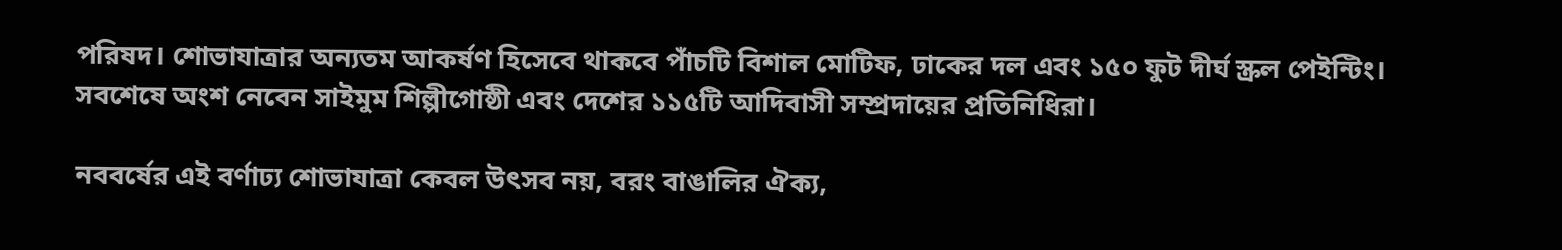পরিষদ। শোভাযাত্রার অন্যতম আকর্ষণ হিসেবে থাকবে পাঁচটি বিশাল মোটিফ, ঢাকের দল এবং ১৫০ ফুট দীর্ঘ স্ক্রল পেইন্টিং। সবশেষে অংশ নেবেন সাইমুম শিল্পীগোষ্ঠী এবং দেশের ১১৫টি আদিবাসী সম্প্রদায়ের প্রতিনিধিরা।

নববর্ষের এই বর্ণাঢ্য শোভাযাত্রা কেবল উৎসব নয়, বরং বাঙালির ঐক্য,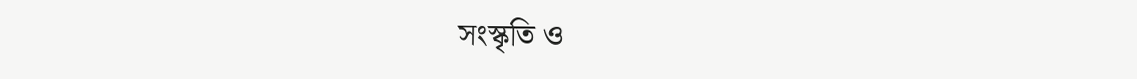সংস্কৃতি ও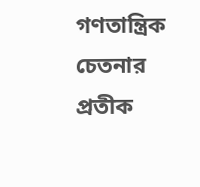গণতান্ত্রিক চেতনার প্রতীক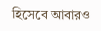হিসেবে আবারও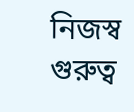নিজস্ব গুরুত্ব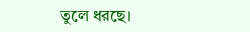তুলে ধরছে।